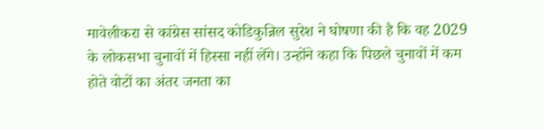मावेलीकरा से कांग्रेस सांसद कोडिकुन्निल सुरेश ने घोषणा की है कि वह 2029 के लोकसभा चुनावों में हिस्सा नहीं लेंगे। उन्होंने कहा कि पिछले चुनावों में कम होते वोटों का अंतर जनता का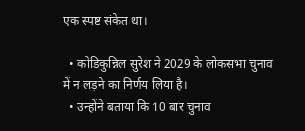एक स्पष्ट संकेत था।

  • कोडिकुन्निल सुरेश ने 2029 के लोकसभा चुनाव में न लड़ने का निर्णय लिया है।
  • उन्होंने बताया कि 10 बार चुनाव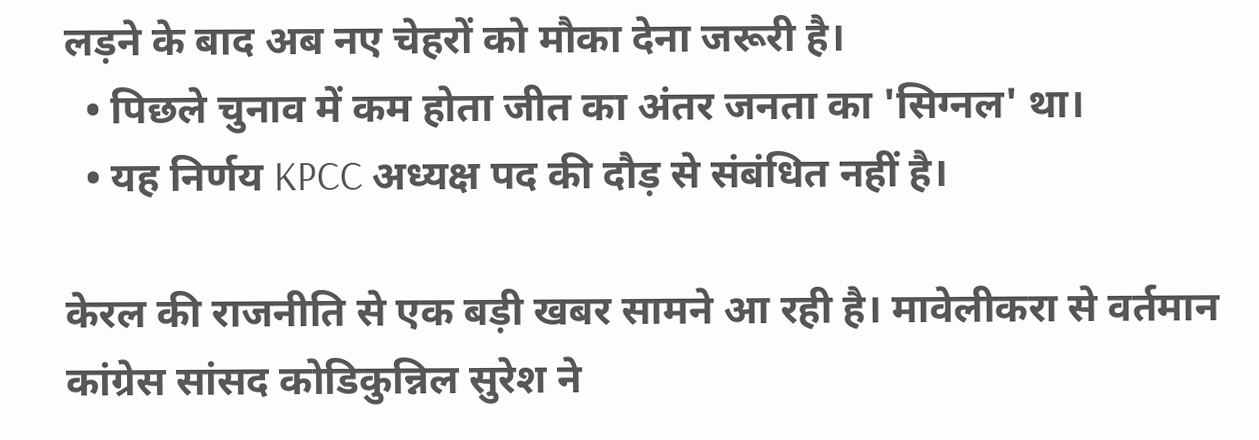लड़ने के बाद अब नए चेहरों को मौका देना जरूरी है।
  • पिछले चुनाव में कम होता जीत का अंतर जनता का 'सिग्नल' था।
  • यह निर्णय KPCC अध्यक्ष पद की दौड़ से संबंधित नहीं है।

केरल की राजनीति से एक बड़ी खबर सामने आ रही है। मावेलीकरा से वर्तमान कांग्रेस सांसद कोडिकुन्निल सुरेश ने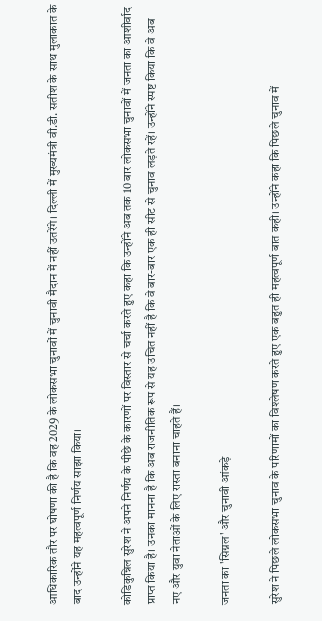आधिकारिक तौर पर घोषणा की है कि वह 2029 के लोकसभा चुनावों में चुनावी मैदान में नहीं उतरेंगे। दिल्ली में मुख्यमंत्री वी.डी. सतीश के साथ मुलाकात के बाद उन्होंने यह महत्वपूर्ण निर्णय साझा किया।

कोडिकुन्निल सुरेश ने अपने निर्णय के पीछे के कारणों पर विस्तार से चर्चा करते हुए कहा कि उन्होंने अब तक 10 बार लोकसभा चुनावों में जनता का आशीर्वाद प्राप्त किया है। उनका मानना है कि अब राजनीतिक रूप से यह उचित नहीं है कि वे बार-बार एक ही सीट से चुनाव लड़ते रहें। उन्होंने स्पष्ट किया कि वे अब नए और युवा नेताओं के लिए रास्ता बनाना चाहते हैं।

जनता का 'सिग्नल' और चुनावी आंकड़े

सुरेश ने पिछले लोकसभा चुनाव के परिणामों का विश्लेषण करते हुए एक बहुत ही महत्वपूर्ण बात कही। उन्होंने कहा कि पिछले चुनाव में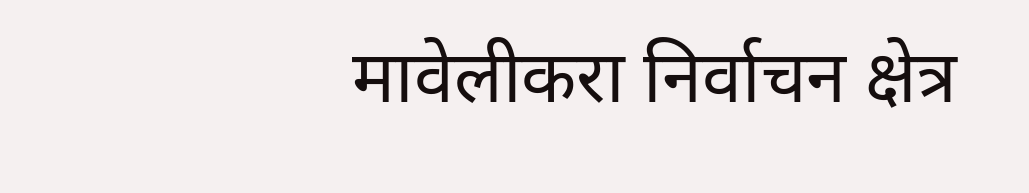मावेलीकरा निर्वाचन क्षेत्र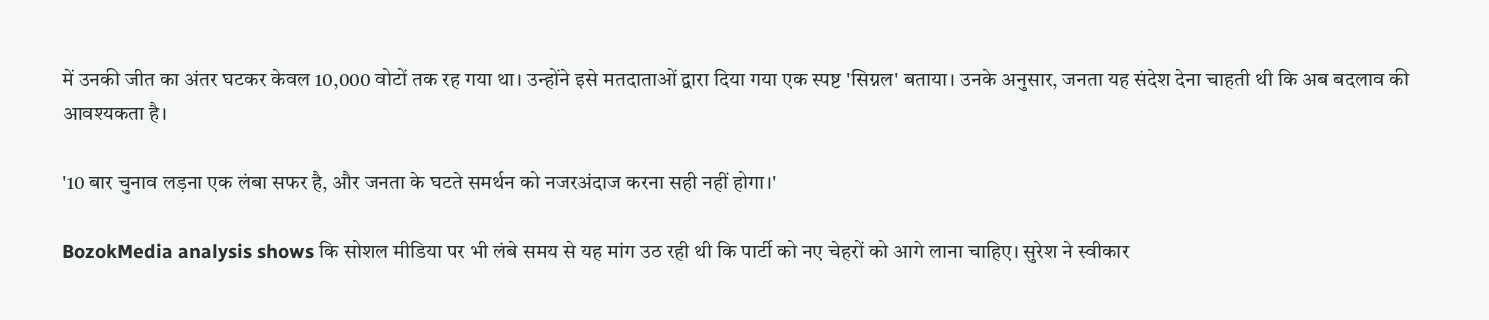में उनकी जीत का अंतर घटकर केवल 10,000 वोटों तक रह गया था। उन्होंने इसे मतदाताओं द्वारा दिया गया एक स्पष्ट 'सिग्नल' बताया। उनके अनुसार, जनता यह संदेश देना चाहती थी कि अब बदलाव की आवश्यकता है।

'10 बार चुनाव लड़ना एक लंबा सफर है, और जनता के घटते समर्थन को नजरअंदाज करना सही नहीं होगा।'

BozokMedia analysis shows कि सोशल मीडिया पर भी लंबे समय से यह मांग उठ रही थी कि पार्टी को नए चेहरों को आगे लाना चाहिए। सुरेश ने स्वीकार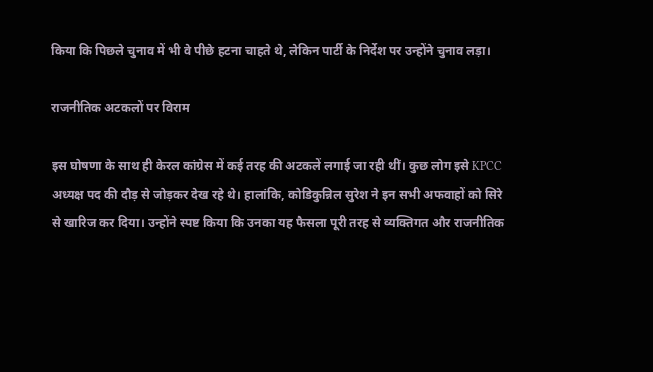किया कि पिछले चुनाव में भी वे पीछे हटना चाहते थे, लेकिन पार्टी के निर्देश पर उन्होंने चुनाव लड़ा।

राजनीतिक अटकलों पर विराम

इस घोषणा के साथ ही केरल कांग्रेस में कई तरह की अटकलें लगाई जा रही थीं। कुछ लोग इसे KPCC अध्यक्ष पद की दौड़ से जोड़कर देख रहे थे। हालांकि, कोडिकुन्निल सुरेश ने इन सभी अफवाहों को सिरे से खारिज कर दिया। उन्होंने स्पष्ट किया कि उनका यह फैसला पूरी तरह से व्यक्तिगत और राजनीतिक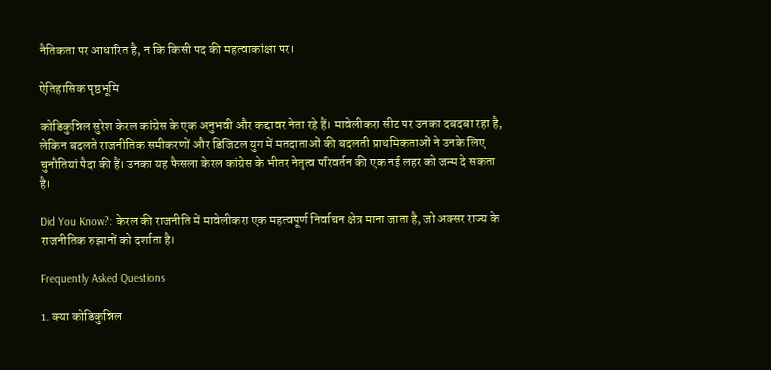नैतिकता पर आधारित है, न कि किसी पद की महत्वाकांक्षा पर।

ऐतिहासिक पृष्ठभूमि

कोडिकुन्निल सुरेश केरल कांग्रेस के एक अनुभवी और कद्दावर नेता रहे हैं। मावेलीकरा सीट पर उनका दबदबा रहा है, लेकिन बदलते राजनीतिक समीकरणों और डिजिटल युग में मतदाताओं की बदलती प्राथमिकताओं ने उनके लिए चुनौतियां पैदा की हैं। उनका यह फैसला केरल कांग्रेस के भीतर नेतृत्व परिवर्तन की एक नई लहर को जन्म दे सकता है।

Did You Know?: केरल की राजनीति में मावेलीकरा एक महत्वपूर्ण निर्वाचन क्षेत्र माना जाता है, जो अक्सर राज्य के राजनीतिक रुझानों को दर्शाता है।

Frequently Asked Questions

1. क्या कोडिकुन्निल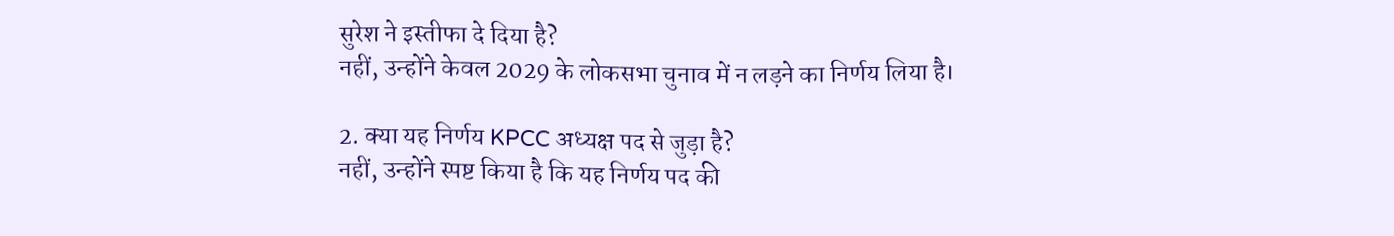सुरेश ने इस्तीफा दे दिया है?
नहीं, उन्होंने केवल 2029 के लोकसभा चुनाव में न लड़ने का निर्णय लिया है।

2. क्या यह निर्णय KPCC अध्यक्ष पद से जुड़ा है?
नहीं, उन्होंने स्पष्ट किया है कि यह निर्णय पद की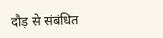दौड़ से संबंधित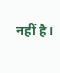नहीं है।